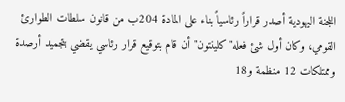اللجنة اليهودية أصدر قراراً رئاسياً بناء على المادة 204ب من قانون سلطات الطوارئ القومي، وكان أول شئ فعله"كلينتون"أن قام بتوقيع قرار رئاسي يقضي بتجميد أرصدة وممتلكات 12 منظمة و18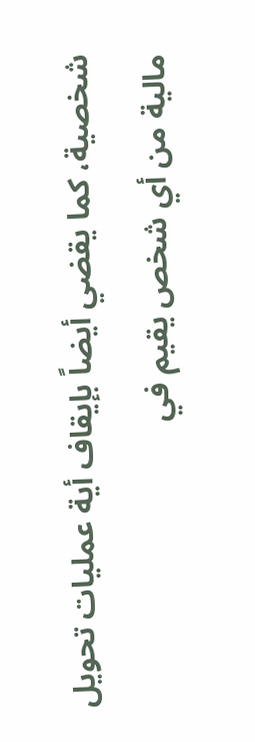شخصية، كما يقضي أيضاً بإيقاف أية عمليات تحويل مالية من أي شخص يقيم في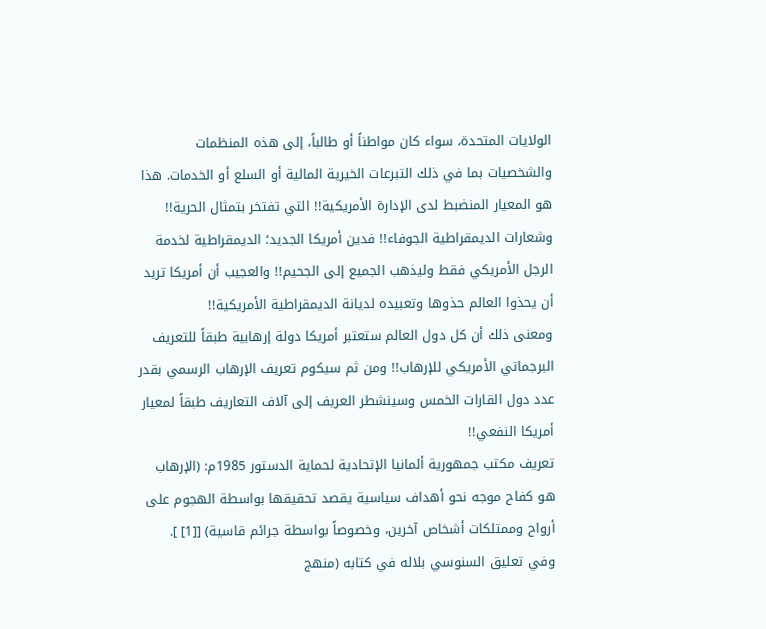الولايات المتحدة، سواء كان مواطناً أو طالباً، إلى هذه المنظمات والشخصيات بما في ذلك التبرعات الخيرية المالية أو السلع أو الخدمات. هذا هو المعيار المنضبط لدى الإدارة الأمريكية!! التي تفتخر بتمثال الحرية!! وشعارات الديمقراطية الجوفاء!! فدين أمريكا الجديد؛ الديمقراطية لخدمة الرجل الأمريكي فقط وليذهب الجميع إلى الجحيم!! والعجيب أن أمريكا تريد أن يحذوا العالم حذوها وتعبيده لديانة الديمقراطية الأمريكية!!
ومعنى ذلك أن كل دول العالم ستعتبر أمريكا دولة إرهابية طبقاً للتعريف البرجماتي الأمريكي للإرهاب!! ومن ثم سيكوم تعريف الإرهاب الرسمي بقدر عدد دول القارات الخمس وسينشطر العريف إلى آلاف التعاريف طبقاً لمعيار أمريكا النفعي!!
تعريف مكتب جمهورية ألمانيا الإتحادية لحماية الدستور 1985م: (الإرهاب هو كفاح موجه نحو أهداف سياسية يقصد تحقيقها بواسطة الهجوم على أرواح وممتلكات أشخاص آخرين، وخصوصاً بواسطة جرائم قاسية) [[1] ].
وفي تعليق السنوسي بلاله في كتابه (منهج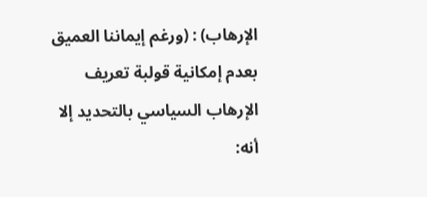الإرهاب) : (ورغم إيماننا العميق بعدم إمكانية قولبة تعريف الإرهاب السياسي بالتحديد إلا أنه: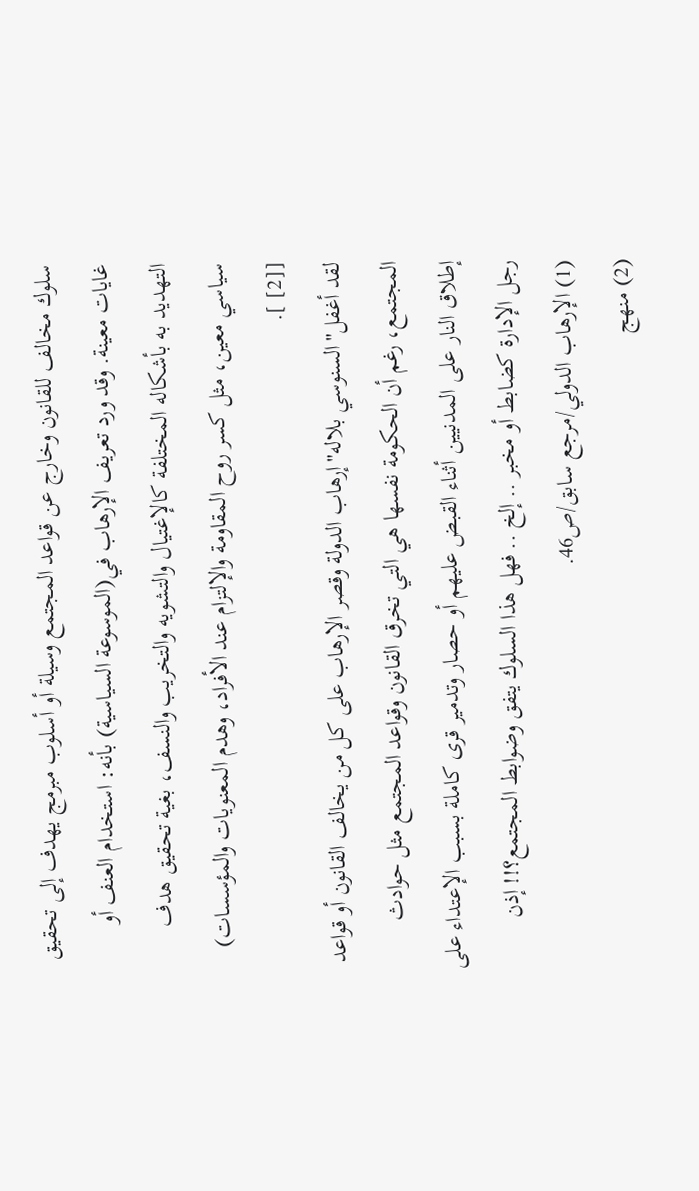سلوك مخالف للقانون وخارج عن قواعد المجتمع وسيلة أو أسلوب مبرمج يهدف إلى تحقيق غايات معينة. وقد ورد تعريف الإرهاب في(الموسوعة السياسية) بأنه: استخدام العنف أو التهديد به بأشكاله المختلفة كالإغتيال والتشويه والتخريب والنسف، بغية تحقيق هدف سياسي معين، مثل كسر روح المقاومة والإلتزام عند الأفراد، وهدم المعنويات والمؤسسات) [[2] ].
لقد أغفل"السنوسي بلاله"إرهاب الدولة وقصر الإرهاب على كل من يخالف القانون أو قواعد المجتمع، رغم أن الحكومة نفسها هي التي تخرق القانون وقواعد المجتمع مثل حوادث إطلاق النار على المدنيين أثناء القبض عليهم أو حصار وتدمير قرى كاملة بسبب الإعتداء على رجل الإدارة كضابط أو مخبر .. إلخ .. فهل هذا السلوك يتفق وضوابط المجتمع؟!! إذن
(1) الإرهاب الدولي/مرجع سابق/ص46.
(2) منهج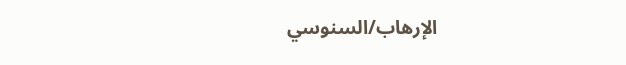الإرهاب/السنوسي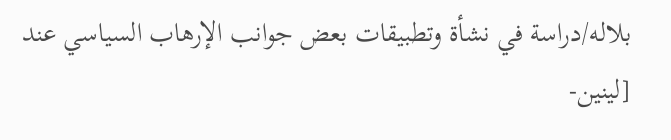بلاله/دراسة في نشأة وتطبيقات بعض جوانب الإرهاب السياسي عند [لينين-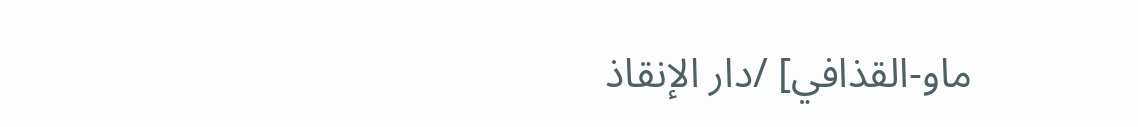ماو-القذافي] /دار الإنقاذ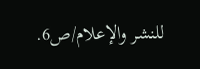للنشر والإعلام/ص6.